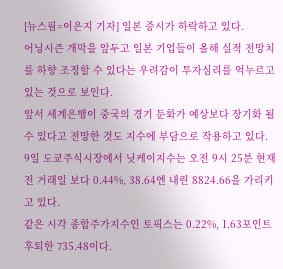[뉴스핌=이은지 기자] 일본 증시가 하락하고 있다.
어닝시즌 개막을 앞두고 일본 기업들이 올해 실적 전망치를 하향 조정할 수 있다는 우려감이 투자심리를 억누르고 있는 것으로 보인다.
앞서 세계은행이 중국의 경기 둔화가 예상보다 장기화 될 수 있다고 전망한 것도 지수에 부담으로 작용하고 있다.
9일 도쿄주식시장에서 닛케이지수는 오전 9시 25분 현재 전 거래일 보다 0.44%, 38.64엔 내린 8824.66을 가리키고 있다.
같은 시각 종합주가지수인 토픽스는 0.22%, 1.63포인트 후퇴한 735.48이다.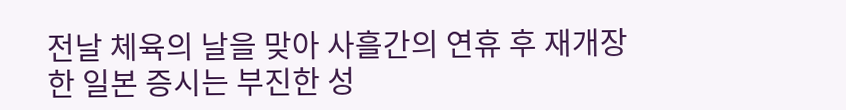전날 체육의 날을 맞아 사흘간의 연휴 후 재개장한 일본 증시는 부진한 성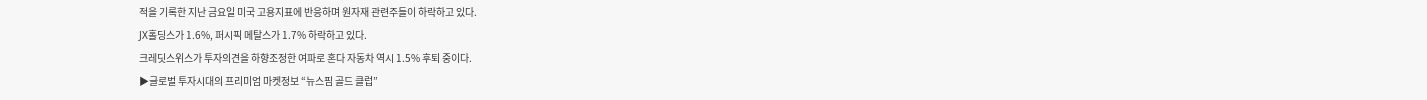적을 기록한 지난 금요일 미국 고용지표에 반응하며 원자재 관련주들이 하락하고 있다.
JX홀딩스가 1.6%, 퍼시픽 메탈스가 1.7% 하락하고 있다.
크레딧스위스가 투자의견을 하향조정한 여파로 혼다 자동차 역시 1.5% 후퇴 중이다.
▶글로벌 투자시대의 프리미엄 마켓정보 “뉴스핌 골드 클럽”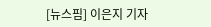[뉴스핌] 이은지 기자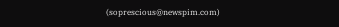(soprescious@newspim.com)